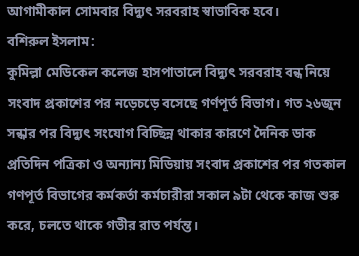আগামীকাল সোমবার বিদ্যুৎ সরবরাহ স্বাভাবিক হবে।
বশিরুল ইসলাম:
কুমিল্লা মেডিকেল কলেজ হাসপাতালে বিদ্যুৎ সরবরাহ বন্ধ নিয়ে সংবাদ প্রকাশের পর নড়েচড়ে বসেছে গর্ণপূর্ত বিভাগ। গত ২৬জুন সন্ধার পর বিদ্যুৎ সংযোগ বিচ্ছিন্ন থাকার কারণে দৈনিক ডাক প্রতিদিন পত্রিকা ও অন্যান্য মিডিয়ায় সংবাদ প্রকাশের পর গতকাল গণপূর্ত বিভাগের কর্মকর্তা কর্মচারীরা সকাল ৯টা থেকে কাজ শুরু করে, চলতে থাকে গভীর রাত পর্যন্ত।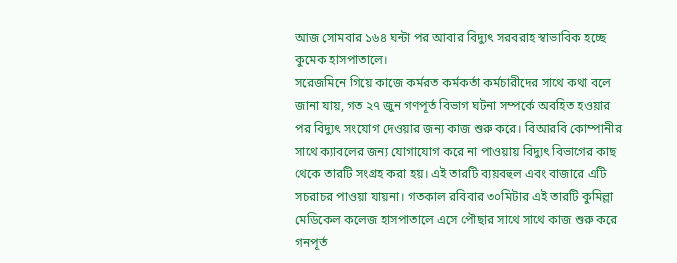আজ সোমবার ১৬৪ ঘন্টা পর আবার বিদ্যুৎ সরবরাহ স্বাভাবিক হচ্ছে কুমেক হাসপাতালে।
সরেজমিনে গিয়ে কাজে কর্মরত কর্মকর্তা কর্মচারীদের সাথে কথা বলে জানা যায়, গত ২৭ জুন গণপূর্ত বিভাগ ঘটনা সম্পর্কে অবহিত হওয়ার পর বিদ্যুৎ সংযোগ দেওয়ার জন্য কাজ শুরু করে। বিআরবি কোম্পানীর সাথে ক্যাবলের জন্য যোগাযোগ করে না পাওয়ায় বিদ্যুৎ বিভাগের কাছ থেকে তারটি সংগ্রহ করা হয়। এই তারটি ব্যয়বহুল এবং বাজারে এটি সচরাচর পাওয়া যায়না। গতকাল রবিবার ৩০মিটার এই তারটি কুমিল্লা মেডিকেল কলেজ হাসপাতালে এসে পৌছার সাথে সাথে কাজ শুরু করে গনপূর্ত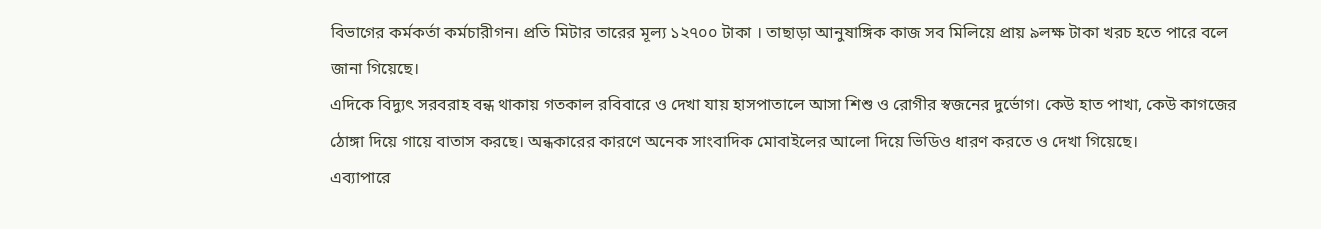বিভাগের কর্মকর্তা কর্মচারীগন। প্রতি মিটার তারের মূল্য ১২৭০০ টাকা । তাছাড়া আনুষাঙ্গিক কাজ সব মিলিয়ে প্রায় ৯লক্ষ টাকা খরচ হতে পারে বলে জানা গিয়েছে।
এদিকে বিদ্যুৎ সরবরাহ বন্ধ থাকায় গতকাল রবিবারে ও দেখা যায় হাসপাতালে আসা শিশু ও রোগীর স্বজনের দুর্ভোগ। কেউ হাত পাখা, কেউ কাগজের ঠোঙ্গা দিয়ে গায়ে বাতাস করছে। অন্ধকারের কারণে অনেক সাংবাদিক মোবাইলের আলো দিয়ে ভিডিও ধারণ করতে ও দেখা গিয়েছে।
এব্যাপারে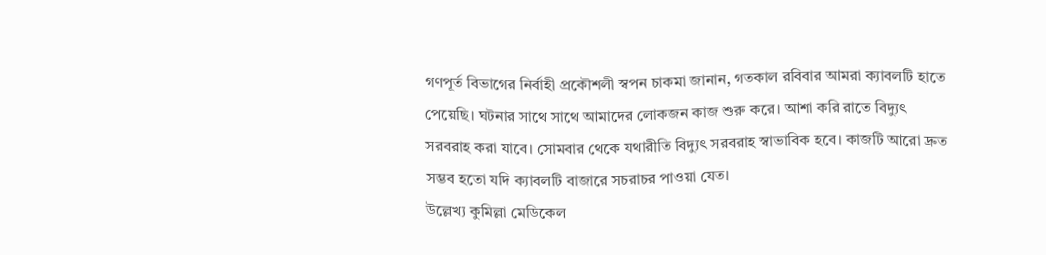গণপূর্ত বিভাগের নির্বাহী প্রকৌশলী স্বপন চাকমা জানান, গতকাল রবিবার আমরা ক্যাবলটি হাতে পেয়েছি। ঘটনার সাথে সাথে আমাদের লোকজন কাজ শুরু করে। আশা করি রাতে বিদ্যুৎ সরবরাহ করা যাবে। সোমবার থেকে যথারীতি বিদ্যুৎ সরবরাহ স্বাভাবিক হবে। কাজটি আরো দ্রুত সম্ভব হতো যদি ক্যাবলটি বাজারে সচরাচর পাওয়া যেত।
উল্লেখ্য কুমিল্লা মেডিকেল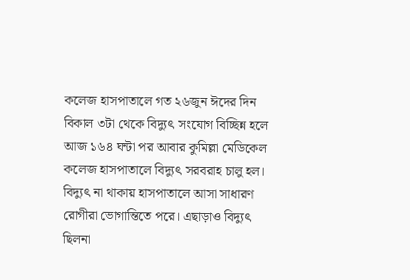কলেজ হাসপাতালে গত ২৬জুন ঈদের দিন বিকাল ৩টা থেকে বিদ্যুৎ সংযোগ বিচ্ছিন্ন হলে আজ ১৬৪ ঘন্টা পর আবার কুমিল্লা মেডিকেল কলেজ হাসপাতালে বিদ্যুৎ সরবরাহ চালু হল। বিদ্যুৎ না থাকায় হাসপাতালে আসা সাধারণ রোগীরা ভোগান্তিতে পরে। এছাড়াও বিদ্যুৎ ছিলনা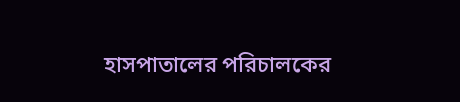হাসপাতালের পরিচালকের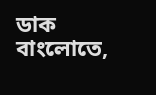ডাক বাংলোতে,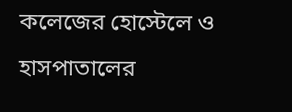কলেজের হোস্টেলে ও হাসপাতালের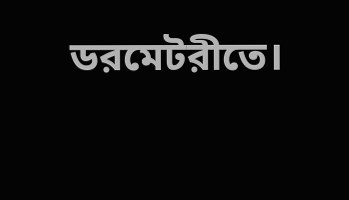ডরমেটরীতে।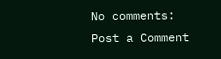No comments:
Post a Comment